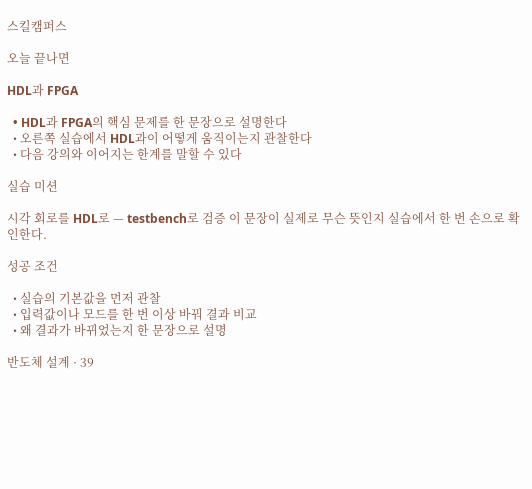스킬캠퍼스

오늘 끝나면

HDL과 FPGA

  • HDL과 FPGA의 핵심 문제를 한 문장으로 설명한다
  • 오른쪽 실습에서 HDL과이 어떻게 움직이는지 관찰한다
  • 다음 강의와 이어지는 한계를 말할 수 있다

실습 미션

시각 회로를 HDL로 — testbench로 검증 이 문장이 실제로 무슨 뜻인지 실습에서 한 번 손으로 확인한다.

성공 조건

  • 실습의 기본값을 먼저 관찰
  • 입력값이나 모드를 한 번 이상 바꿔 결과 비교
  • 왜 결과가 바뀌었는지 한 문장으로 설명

반도체 설계 · 39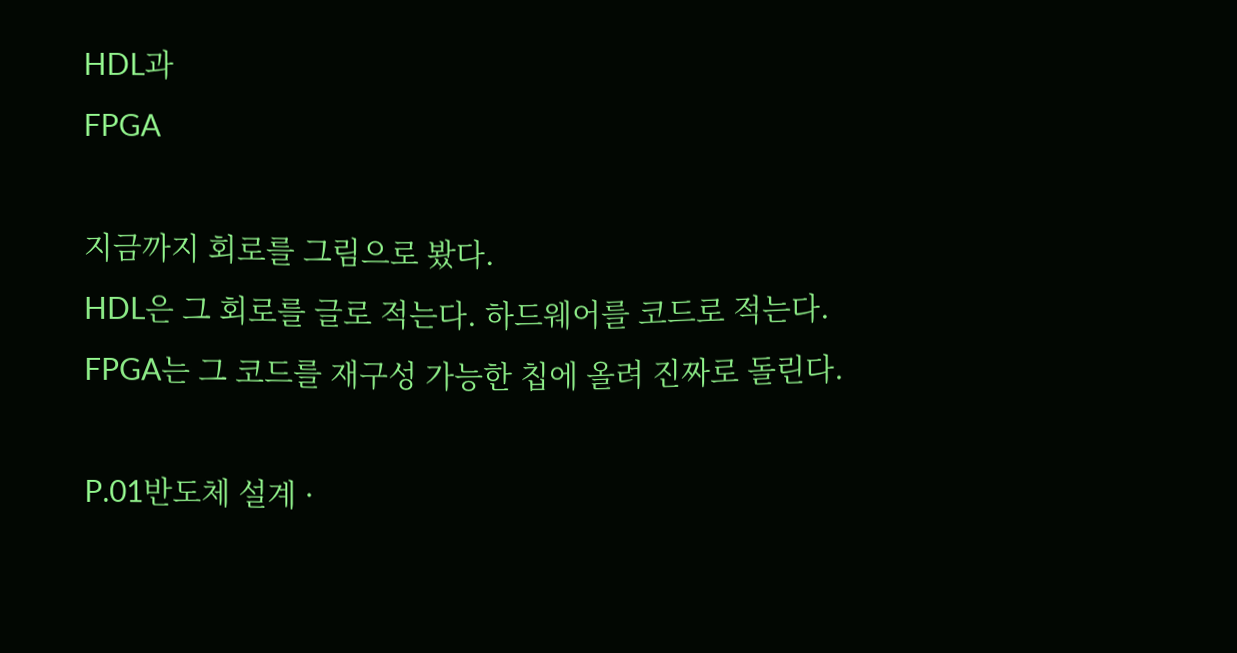HDL과
FPGA

지금까지 회로를 그림으로 봤다.
HDL은 그 회로를 글로 적는다. 하드웨어를 코드로 적는다.
FPGA는 그 코드를 재구성 가능한 칩에 올려 진짜로 돌린다.

P.01반도체 설계 ·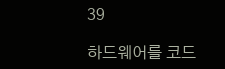39

하드웨어를 코드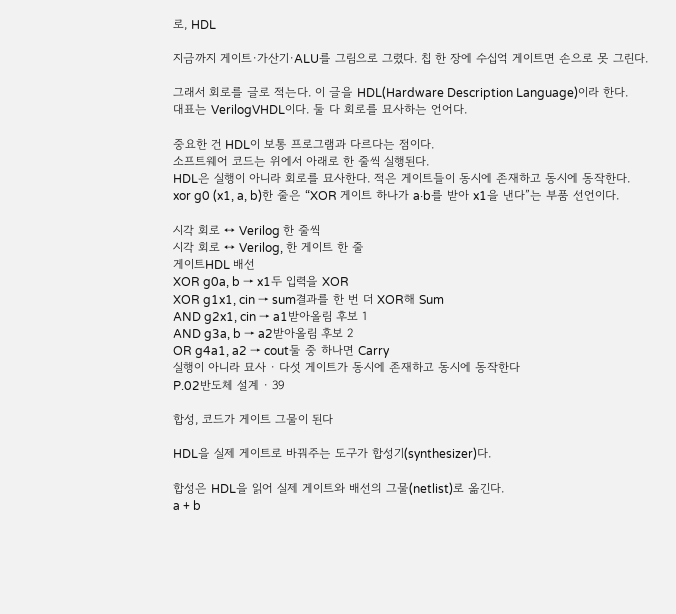로, HDL

지금까지 게이트·가산기·ALU를 그림으로 그렸다. 칩 한 장에 수십억 게이트면 손으로 못 그린다.

그래서 회로를 글로 적는다. 이 글을 HDL(Hardware Description Language)이라 한다.
대표는 VerilogVHDL이다. 둘 다 회로를 묘사하는 언어다.

중요한 건 HDL이 보통 프로그램과 다르다는 점이다.
소프트웨어 코드는 위에서 아래로 한 줄씩 실행된다.
HDL은 실행이 아니라 회로를 묘사한다. 적은 게이트들이 동시에 존재하고 동시에 동작한다.
xor g0 (x1, a, b)한 줄은 “XOR 게이트 하나가 a·b를 받아 x1을 낸다”는 부품 선언이다.

시각 회로 ↔ Verilog 한 줄씩
시각 회로 ↔ Verilog, 한 게이트 한 줄
게이트HDL 배선
XOR g0a, b → x1두 입력을 XOR
XOR g1x1, cin → sum결과를 한 번 더 XOR해 Sum
AND g2x1, cin → a1받아올림 후보 1
AND g3a, b → a2받아올림 후보 2
OR g4a1, a2 → cout둘 중 하나면 Carry
실행이 아니라 묘사 · 다섯 게이트가 동시에 존재하고 동시에 동작한다
P.02반도체 설계 · 39

합성, 코드가 게이트 그물이 된다

HDL을 실제 게이트로 바꿔주는 도구가 합성기(synthesizer)다.

합성은 HDL을 읽어 실제 게이트와 배선의 그물(netlist)로 옮긴다.
a + b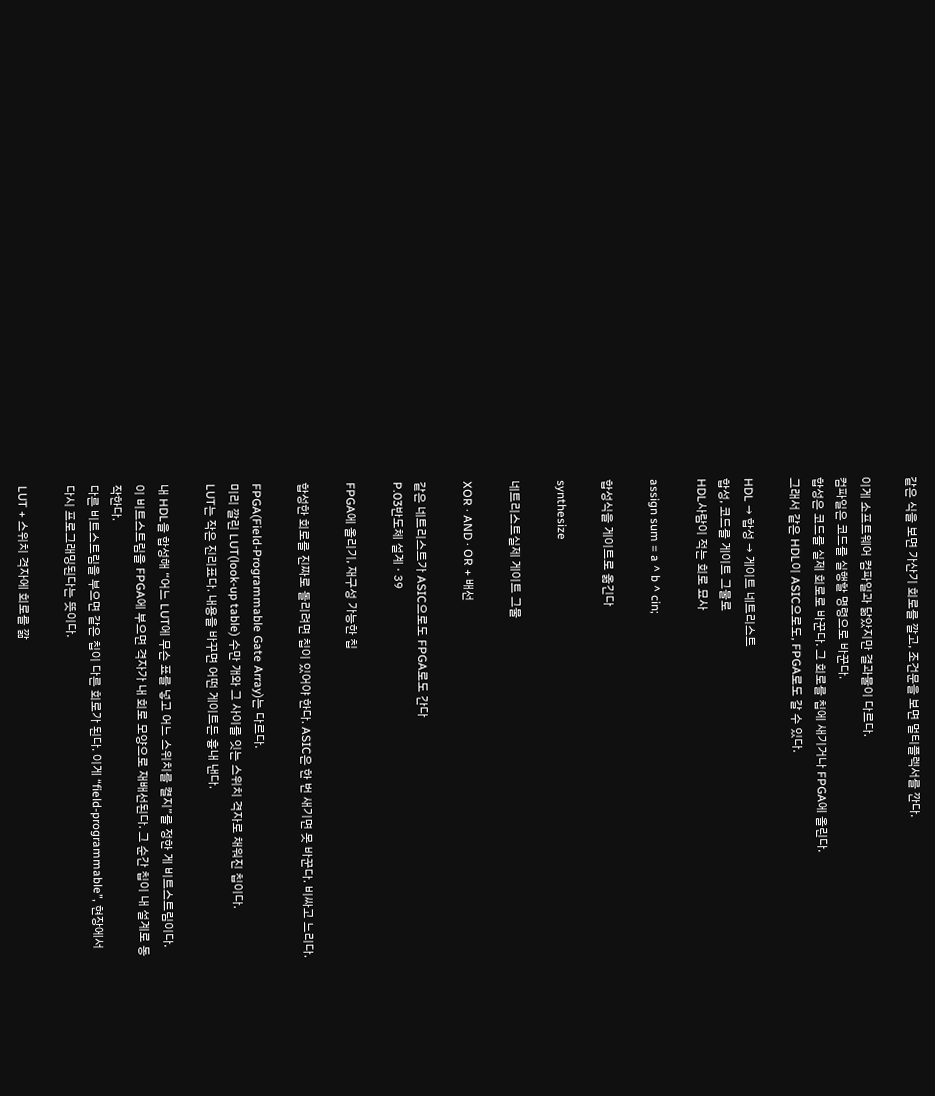같은 식을 보면 가산기 회로를 깔고, 조건문을 보면 멀티플렉서를 깐다.

이게 소프트웨어 컴파일과 닮았지만 결과물이 다르다.
컴파일은 코드를 실행할 명령으로 바꾼다.
합성은 코드를 실제 회로로 바꾼다. 그 회로를 칩에 새기거나 FPGA에 올린다.
그래서 같은 HDL이 ASIC으로도, FPGA로도 갈 수 있다.

HDL → 합성 → 게이트 네트리스트
합성, 코드를 게이트 그물로
HDL사람이 적는 회로 묘사

assign sum = a ^ b ^ cin;

합성식을 게이트로 옮긴다

synthesize

네트리스트실제 게이트 그물

XOR · AND · OR + 배선

같은 네트리스트가 ASIC으로도 FPGA로도 간다
P.03반도체 설계 · 39

FPGA에 올리기, 재구성 가능한 칩

합성한 회로를 진짜로 돌리려면 칩이 있어야 한다. ASIC은 한 번 새기면 못 바꾼다. 비싸고 느리다.

FPGA(Field-Programmable Gate Array)는 다르다.
미리 깔린 LUT(look-up table) 수만 개와 그 사이를 잇는 스위치 격자로 채워진 칩이다.
LUT는 작은 진리표다. 내용을 바꾸면 어떤 게이트든 흉내 낸다.

내 HDL을 합성해 “어느 LUT에 무슨 표를 넣고 어느 스위치를 켤지”를 정한 게 비트스트림이다.
이 비트스트림을 FPGA에 부으면 격자가 내 회로 모양으로 재배선된다. 그 순간 칩이 내 설계로 동작한다.
다른 비트스트림을 부으면 같은 칩이 다른 회로가 된다. 이게 “field-programmable”, 현장에서 다시 프로그래밍된다는 뜻이다.

LUT + 스위치 격자에 회로를 깖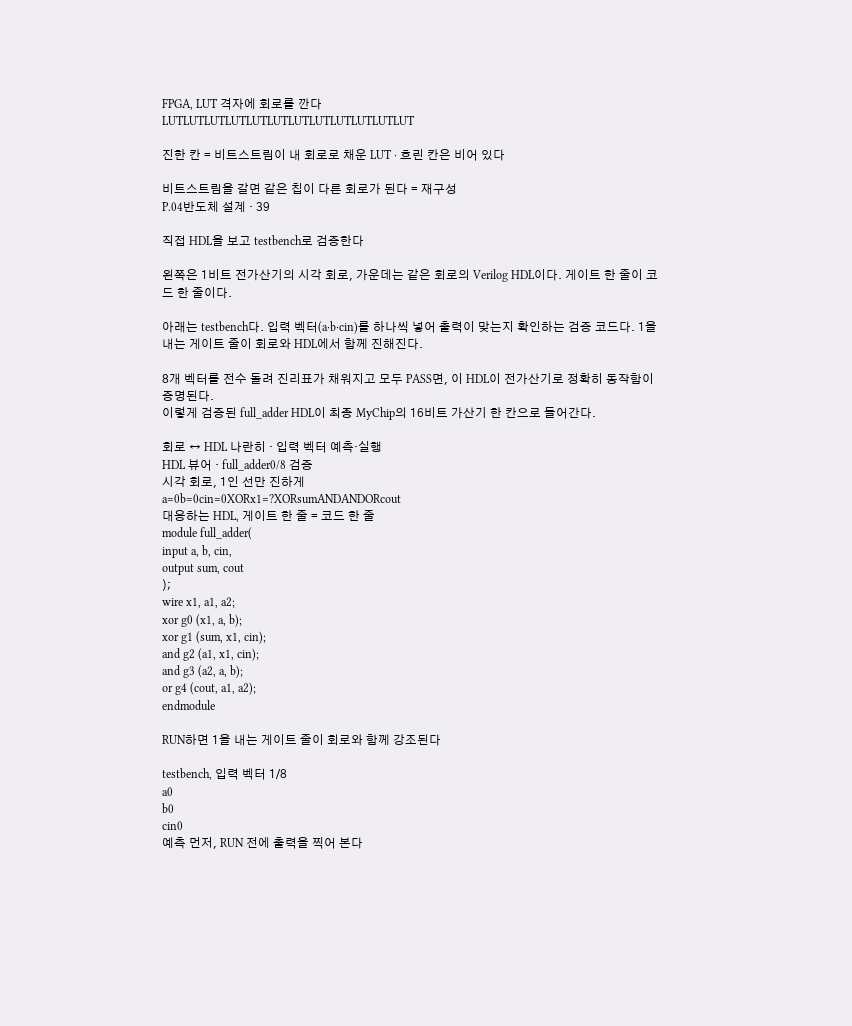FPGA, LUT 격자에 회로를 깐다
LUTLUTLUTLUTLUTLUTLUTLUTLUTLUTLUTLUT

진한 칸 = 비트스트림이 내 회로로 채운 LUT · 흐린 칸은 비어 있다

비트스트림을 갈면 같은 칩이 다른 회로가 된다 = 재구성
P.04반도체 설계 · 39

직접 HDL을 보고 testbench로 검증한다

왼쪽은 1비트 전가산기의 시각 회로, 가운데는 같은 회로의 Verilog HDL이다. 게이트 한 줄이 코드 한 줄이다.

아래는 testbench다. 입력 벡터(a·b·cin)를 하나씩 넣어 출력이 맞는지 확인하는 검증 코드다. 1을 내는 게이트 줄이 회로와 HDL에서 함께 진해진다.

8개 벡터를 전수 돌려 진리표가 채워지고 모두 PASS면, 이 HDL이 전가산기로 정확히 동작함이 증명된다.
이렇게 검증된 full_adder HDL이 최종 MyChip의 16비트 가산기 한 칸으로 들어간다.

회로 ↔ HDL 나란히 · 입력 벡터 예측·실행
HDL 뷰어 · full_adder0/8 검증
시각 회로, 1인 선만 진하게
a=0b=0cin=0XORx1=?XORsumANDANDORcout
대응하는 HDL, 게이트 한 줄 = 코드 한 줄
module full_adder(
input a, b, cin,
output sum, cout
);
wire x1, a1, a2;
xor g0 (x1, a, b);
xor g1 (sum, x1, cin);
and g2 (a1, x1, cin);
and g3 (a2, a, b);
or g4 (cout, a1, a2);
endmodule

RUN하면 1을 내는 게이트 줄이 회로와 함께 강조된다

testbench, 입력 벡터 1/8
a0
b0
cin0
예측 먼저, RUN 전에 출력을 찍어 본다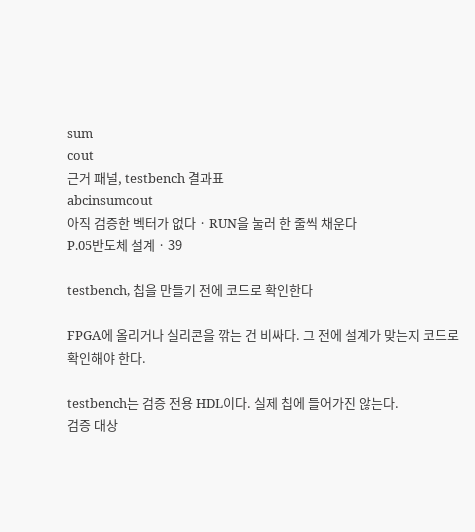sum
cout
근거 패널, testbench 결과표
abcinsumcout
아직 검증한 벡터가 없다 · RUN을 눌러 한 줄씩 채운다
P.05반도체 설계 · 39

testbench, 칩을 만들기 전에 코드로 확인한다

FPGA에 올리거나 실리콘을 깎는 건 비싸다. 그 전에 설계가 맞는지 코드로 확인해야 한다.

testbench는 검증 전용 HDL이다. 실제 칩에 들어가진 않는다.
검증 대상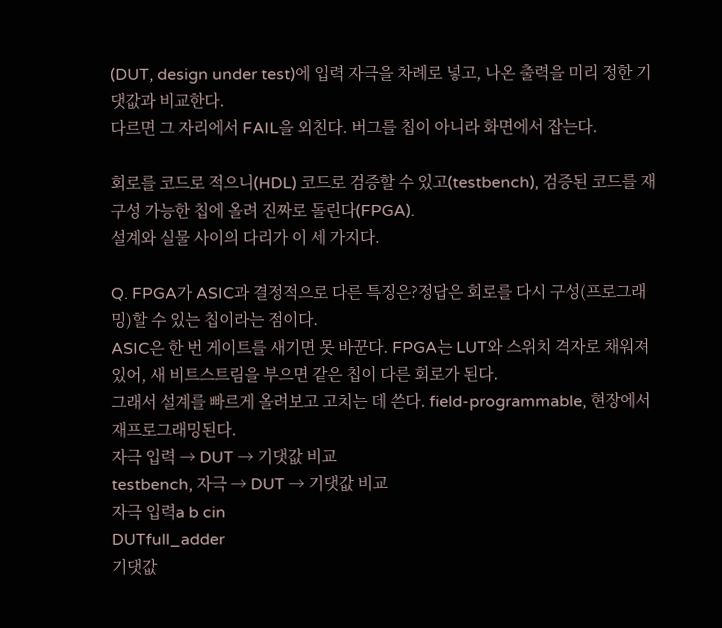(DUT, design under test)에 입력 자극을 차례로 넣고, 나온 출력을 미리 정한 기댓값과 비교한다.
다르면 그 자리에서 FAIL을 외친다. 버그를 칩이 아니라 화면에서 잡는다.

회로를 코드로 적으니(HDL) 코드로 검증할 수 있고(testbench), 검증된 코드를 재구성 가능한 칩에 올려 진짜로 돌린다(FPGA).
설계와 실물 사이의 다리가 이 세 가지다.

Q. FPGA가 ASIC과 결정적으로 다른 특징은?정답은 회로를 다시 구성(프로그래밍)할 수 있는 칩이라는 점이다.
ASIC은 한 번 게이트를 새기면 못 바꾼다. FPGA는 LUT와 스위치 격자로 채워져 있어, 새 비트스트림을 부으면 같은 칩이 다른 회로가 된다.
그래서 설계를 빠르게 올려보고 고치는 데 쓴다. field-programmable, 현장에서 재프로그래밍된다.
자극 입력 → DUT → 기댓값 비교
testbench, 자극 → DUT → 기댓값 비교
자극 입력a b cin
DUTfull_adder
기댓값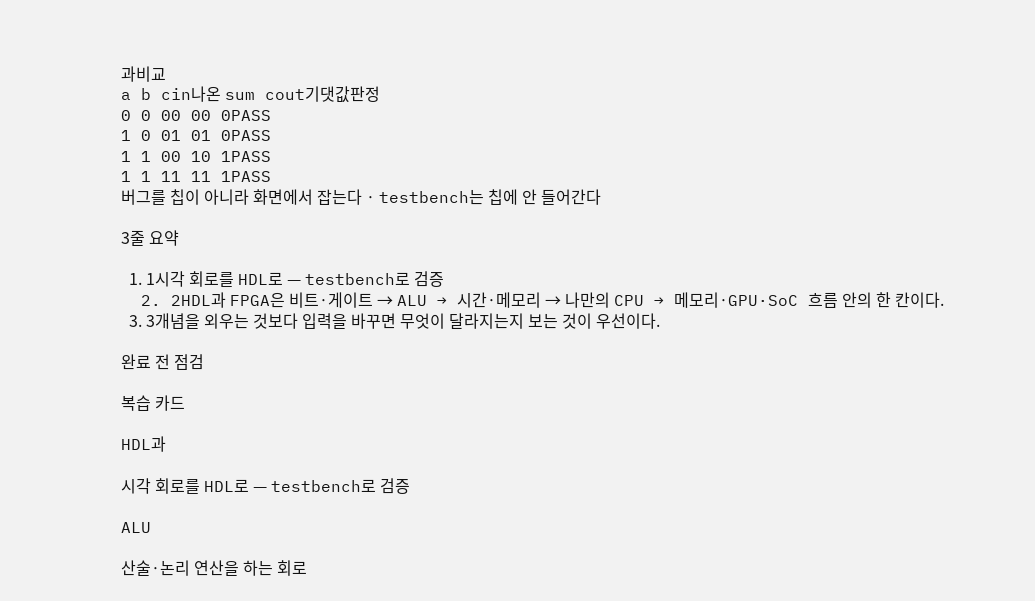과비교
a b cin나온 sum cout기댓값판정
0 0 00 00 0PASS
1 0 01 01 0PASS
1 1 00 10 1PASS
1 1 11 11 1PASS
버그를 칩이 아니라 화면에서 잡는다 · testbench는 칩에 안 들어간다

3줄 요약

  1. 1시각 회로를 HDL로 — testbench로 검증
  2. 2HDL과 FPGA은 비트·게이트 → ALU → 시간·메모리 → 나만의 CPU → 메모리·GPU·SoC 흐름 안의 한 칸이다.
  3. 3개념을 외우는 것보다 입력을 바꾸면 무엇이 달라지는지 보는 것이 우선이다.

완료 전 점검

복습 카드

HDL과

시각 회로를 HDL로 — testbench로 검증

ALU

산술·논리 연산을 하는 회로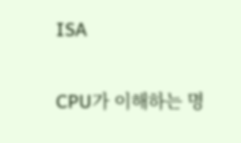ISA

CPU가 이해하는 명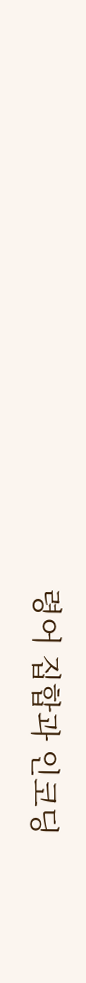령어 집합과 인코딩